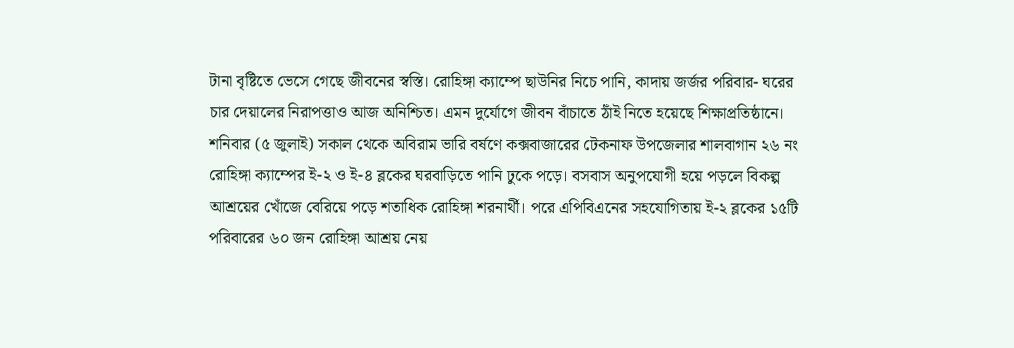টানা বৃষ্টিতে ভেসে গেছে জীবনের স্বস্তি। রোহিঙ্গা ক্যাম্পে ছাউনির নিচে পানি, কাদায় জর্জর পরিবার- ঘরের চার দেয়ালের নিরাপত্তাও আজ অনিশ্চিত। এমন দুর্যোগে জীবন বাঁচাতে ঠাঁই নিতে হয়েছে শিক্ষাপ্রতিষ্ঠানে।
শনিবার (৫ জুলাই) সকাল থেকে অবিরাম ভারি বর্ষণে কক্সবাজারের টেকনাফ উপজেলার শালবাগান ২৬ নং রোহিঙ্গা ক্যাম্পের ই-২ ও ই-৪ ব্লকের ঘরবাড়িতে পানি ঢুকে পড়ে। বসবাস অনুপযোগী হয়ে পড়লে বিকল্প আশ্রয়ের খোঁজে বেরিয়ে পড়ে শতাধিক রোহিঙ্গা শরনার্থী। পরে এপিবিএনের সহযোগিতায় ই-২ ব্লকের ১৫টি পরিবারের ৬০ জন রোহিঙ্গা আশ্রয় নেয়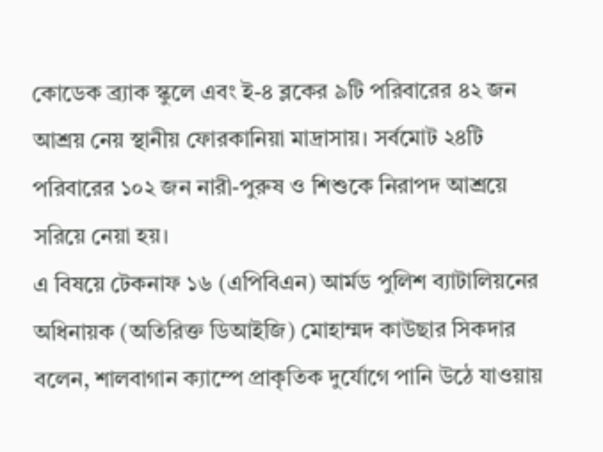কোডেক ব্র্যাক স্কুলে এবং ই-৪ ব্লকের ৯টি পরিবারের ৪২ জন আশ্রয় নেয় স্থানীয় ফোরকানিয়া মাদ্রাসায়। সর্বমোট ২৪টি পরিবারের ১০২ জন নারী-পুরুষ ও শিশুকে নিরাপদ আশ্রয়ে সরিয়ে নেয়া হয়।
এ বিষয়ে টেকনাফ ১৬ (এপিবিএন) আর্মড পুলিশ ব্যাটালিয়নের অধিনায়ক (অতিরিক্ত ডিআইজি) মোহাম্মদ কাউছার সিকদার বলেন, শালবাগান ক্যাম্পে প্রাকৃতিক দুর্যোগে পানি উঠে যাওয়ায়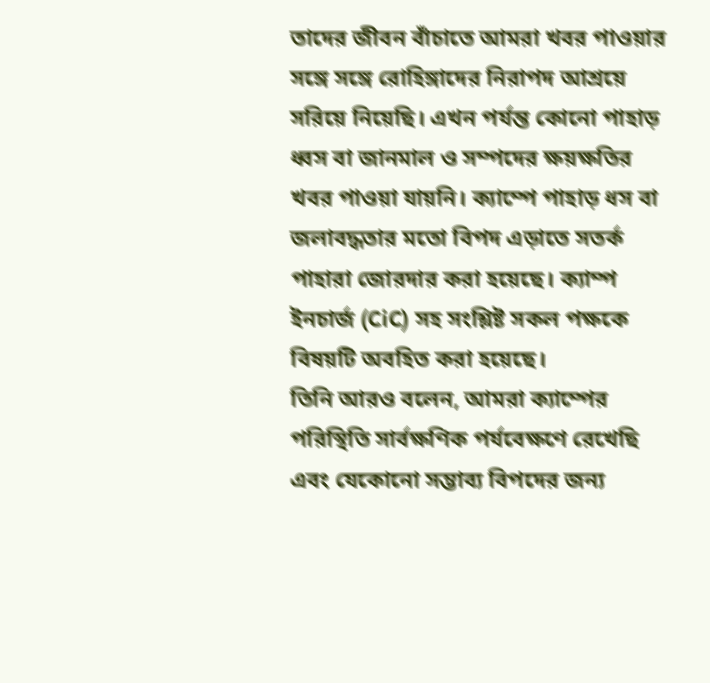তাদের জীবন বাঁচাতে আমরা খবর পাওয়ার সঙ্গে সঙ্গে রোহিঙ্গাদের নিরাপদ আশ্রয়ে সরিয়ে নিয়েছি। এখন পর্যন্ত কোনো পাহাড় ধ্বস বা জানমাল ও সম্পদের ক্ষয়ক্ষতির খবর পাওয়া যায়নি। ক্যাম্পে পাহাড় ধস বা জলাবদ্ধতার মতো বিপদ এড়াতে সতর্ক পাহারা জোরদার করা হয়েছে। ক্যাম্প ইনচার্জ (CiC) সহ সংশ্লিষ্ট সকল পক্ষকে বিষয়টি অবহিত করা হয়েছে।
তিনি আরও বলেন, আমরা ক্যাম্পের পরিস্থিতি সার্বক্ষণিক পর্যবেক্ষণে রেখেছি এবং যেকোনো সম্ভাব্য বিপদের জন্য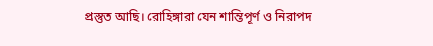প্রস্তুত আছি। রোহিঙ্গারা যেন শান্তিপূর্ণ ও নিরাপদ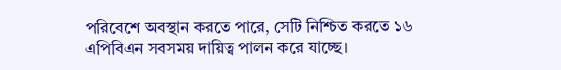পরিবেশে অবস্থান করতে পারে, সেটি নিশ্চিত করতে ১৬ এপিবিএন সবসময় দায়িত্ব পালন করে যাচ্ছে।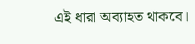এই ধারা অব্যাহত থাকবে।